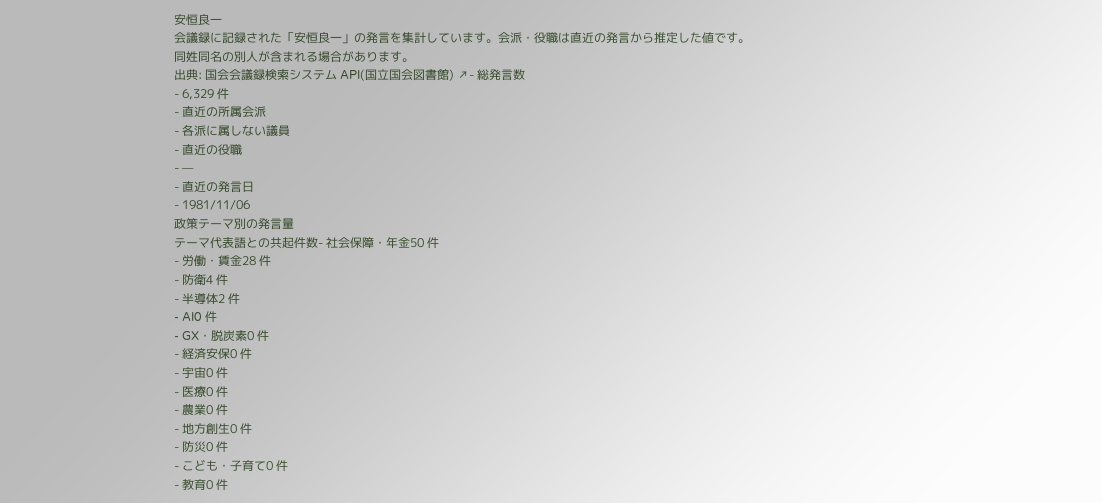安恒良一
会議録に記録された「安恒良一」の発言を集計しています。会派・役職は直近の発言から推定した値です。同姓同名の別人が含まれる場合があります。
出典: 国会会議録検索システム API(国立国会図書館) ↗- 総発言数
- 6,329 件
- 直近の所属会派
- 各派に属しない議員
- 直近の役職
- —
- 直近の発言日
- 1981/11/06
政策テーマ別の発言量
テーマ代表語との共起件数- 社会保障・年金50 件
- 労働・賃金28 件
- 防衛4 件
- 半導体2 件
- AI0 件
- GX・脱炭素0 件
- 経済安保0 件
- 宇宙0 件
- 医療0 件
- 農業0 件
- 地方創生0 件
- 防災0 件
- こども・子育て0 件
- 教育0 件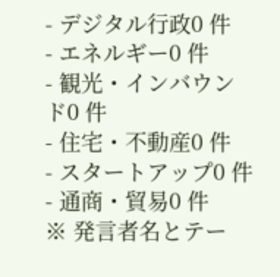- デジタル行政0 件
- エネルギー0 件
- 観光・インバウンド0 件
- 住宅・不動産0 件
- スタートアップ0 件
- 通商・貿易0 件
※ 発言者名とテー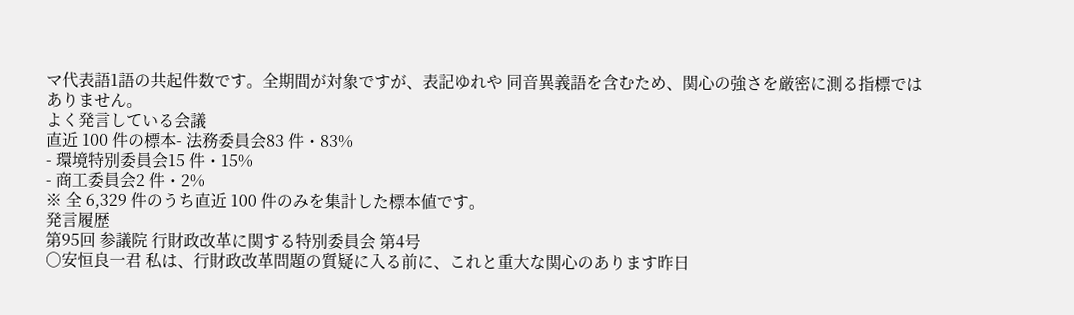マ代表語1語の共起件数です。全期間が対象ですが、表記ゆれや 同音異義語を含むため、関心の強さを厳密に測る指標ではありません。
よく発言している会議
直近 100 件の標本- 法務委員会83 件・83%
- 環境特別委員会15 件・15%
- 商工委員会2 件・2%
※ 全 6,329 件のうち直近 100 件のみを集計した標本値です。
発言履歴
第95回 参議院 行財政改革に関する特別委員会 第4号
○安恒良一君 私は、行財政改革問題の質疑に入る前に、これと重大な関心のあります昨日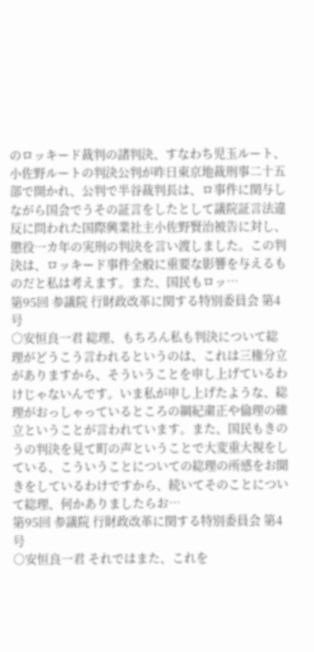のロッキード裁判の諸判決、すなわち児玉ルート、小佐野ルートの判決公判が昨日東京地裁刑事二十五部で開かれ、公判で半谷裁判長は、ロ事件に関与しながら国会でうその証言をしたとして議院証言法違反に問われた国際興業社主小佐野賢治被告に対し、懲役一カ年の実刑の判決を言い渡しました。この判決は、ロッキード事件全般に重要な影響を与えるものだと私は考えます。また、国民もロッ…
第95回 参議院 行財政改革に関する特別委員会 第4号
○安恒良一君 総理、もちろん私も判決について総理がどうこう言われるというのは、これは三権分立がありますから、そういうことを申し上げているわけじゃないんです。いま私が申し上げたような、総理がおっしゃっているところの綱紀粛正や倫理の確立ということが言われています。また、国民もきのうの判決を見て町の声ということで大変重大視をしている、こういうことについての総理の所感をお聞きをしているわけですから、続いてそのことについて総理、何かありましたらお…
第95回 参議院 行財政改革に関する特別委員会 第4号
○安恒良一君 それではまた、これを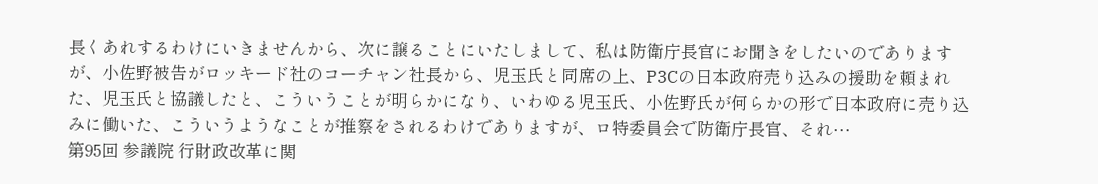長くあれするわけにいきませんから、次に譲ることにいたしまして、私は防衛庁長官にお聞きをしたいのでありますが、小佐野被告がロッキード社のコーチャン社長から、児玉氏と同席の上、P3Cの日本政府売り込みの援助を頼まれた、児玉氏と協議したと、こういうことが明らかになり、いわゆる児玉氏、小佐野氏が何らかの形で日本政府に売り込みに働いた、こういうようなことが推察をされるわけでありますが、ロ特委員会で防衛庁長官、それ…
第95回 参議院 行財政改革に関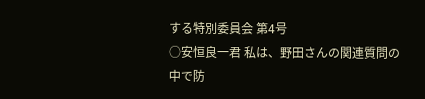する特別委員会 第4号
○安恒良一君 私は、野田さんの関連質問の中で防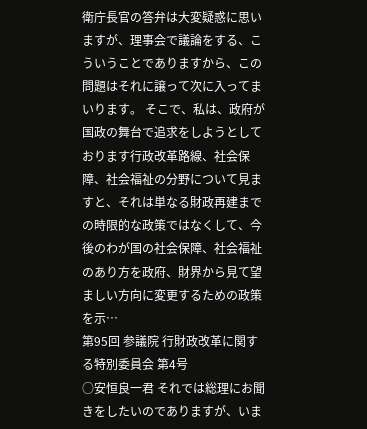衛庁長官の答弁は大変疑惑に思いますが、理事会で議論をする、こういうことでありますから、この問題はそれに譲って次に入ってまいります。 そこで、私は、政府が国政の舞台で追求をしようとしております行政改革路線、社会保障、社会福祉の分野について見ますと、それは単なる財政再建までの時限的な政策ではなくして、今後のわが国の社会保障、社会福祉のあり方を政府、財界から見て望ましい方向に変更するための政策を示…
第95回 参議院 行財政改革に関する特別委員会 第4号
○安恒良一君 それでは総理にお聞きをしたいのでありますが、いま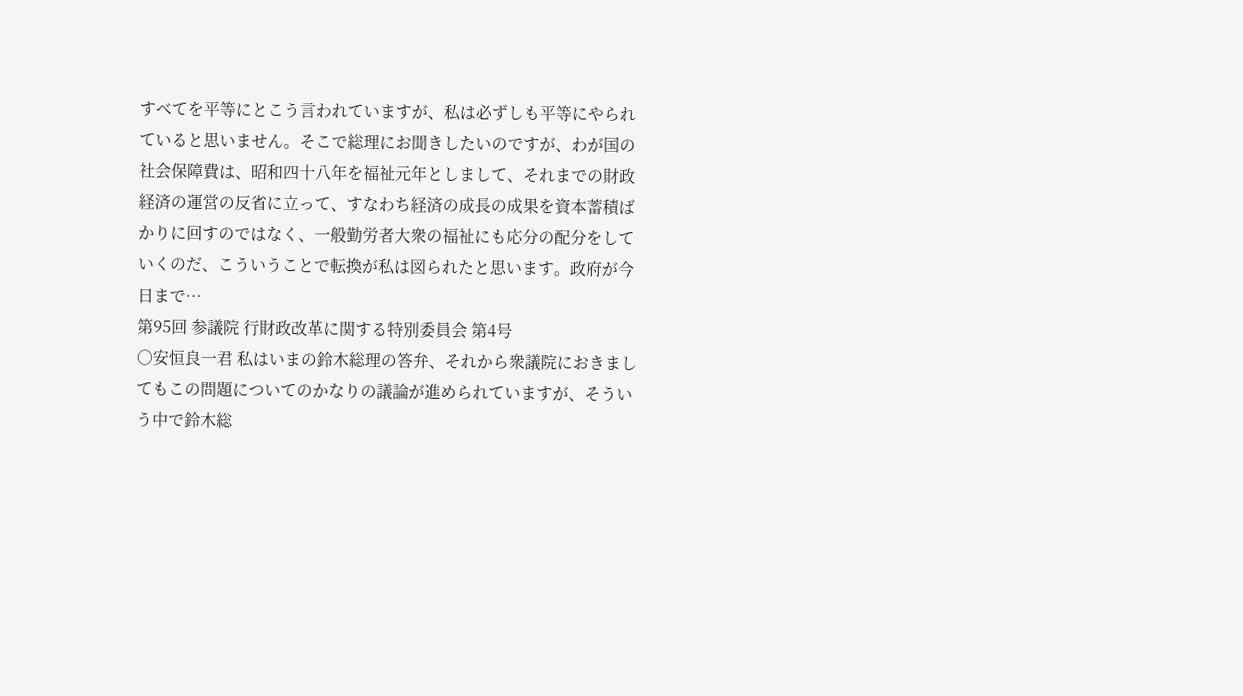すべてを平等にとこう言われていますが、私は必ずしも平等にやられていると思いません。そこで総理にお聞きしたいのですが、わが国の社会保障費は、昭和四十八年を福祉元年としまして、それまでの財政経済の運営の反省に立って、すなわち経済の成長の成果を資本蓄積ばかりに回すのではなく、一般勤労者大衆の福祉にも応分の配分をしていくのだ、こういうことで転換が私は図られたと思います。政府が今日まで…
第95回 参議院 行財政改革に関する特別委員会 第4号
○安恒良一君 私はいまの鈴木総理の答弁、それから衆議院におきましてもこの問題についてのかなりの議論が進められていますが、そういう中で鈴木総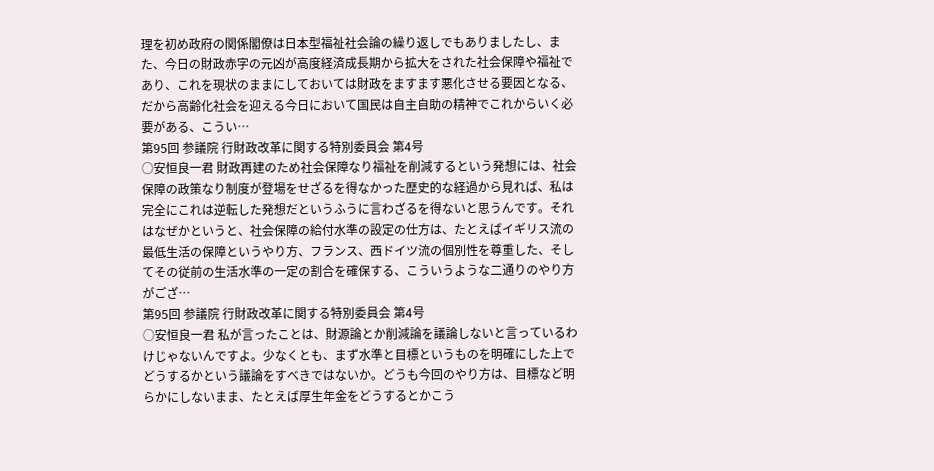理を初め政府の関係閣僚は日本型福祉社会論の繰り返しでもありましたし、また、今日の財政赤字の元凶が高度経済成長期から拡大をされた社会保障や福祉であり、これを現状のままにしておいては財政をますます悪化させる要因となる、だから高齢化社会を迎える今日において国民は自主自助の精神でこれからいく必要がある、こうい…
第95回 参議院 行財政改革に関する特別委員会 第4号
○安恒良一君 財政再建のため社会保障なり福祉を削減するという発想には、社会保障の政策なり制度が登場をせざるを得なかった歴史的な経過から見れば、私は完全にこれは逆転した発想だというふうに言わざるを得ないと思うんです。それはなぜかというと、社会保障の給付水準の設定の仕方は、たとえばイギリス流の最低生活の保障というやり方、フランス、西ドイツ流の個別性を尊重した、そしてその従前の生活水準の一定の割合を確保する、こういうような二通りのやり方がござ…
第95回 参議院 行財政改革に関する特別委員会 第4号
○安恒良一君 私が言ったことは、財源論とか削減論を議論しないと言っているわけじゃないんですよ。少なくとも、まず水準と目標というものを明確にした上でどうするかという議論をすべきではないか。どうも今回のやり方は、目標など明らかにしないまま、たとえば厚生年金をどうするとかこう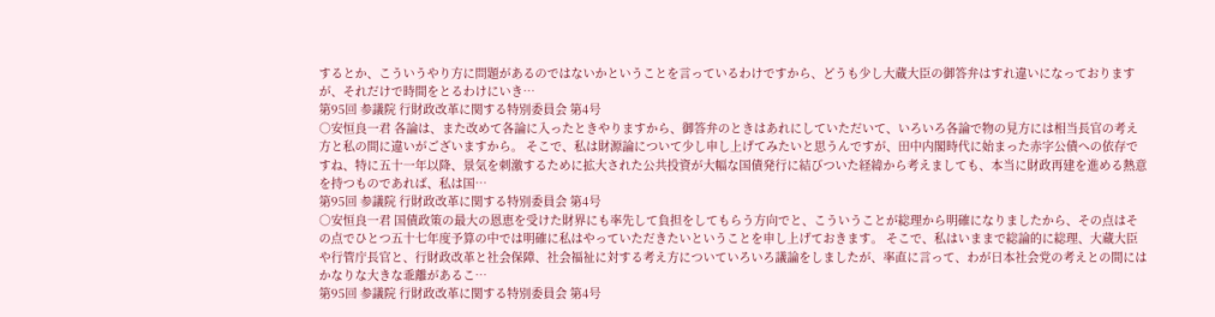するとか、こういうやり方に問題があるのではないかということを言っているわけですから、どうも少し大蔵大臣の御答弁はすれ違いになっておりますが、それだけで時間をとるわけにいき…
第95回 参議院 行財政改革に関する特別委員会 第4号
○安恒良一君 各論は、また改めて各論に入ったときやりますから、御答弁のときはあれにしていただいて、いろいろ各論で物の見方には相当長官の考え方と私の間に違いがございますから。 そこで、私は財源論について少し申し上げてみたいと思うんですが、田中内閣時代に始まった赤字公債への依存ですね、特に五十一年以降、景気を刺激するために拡大された公共投資が大幅な国債発行に結びついた経緯から考えましても、本当に財政再建を進める熱意を持つものであれば、私は国…
第95回 参議院 行財政改革に関する特別委員会 第4号
○安恒良一君 国債政策の最大の恩恵を受けた財界にも率先して負担をしてもらう方向でと、こういうことが総理から明確になりましたから、その点はその点でひとつ五十七年度予算の中では明確に私はやっていただきたいということを申し上げておきます。 そこで、私はいままで総論的に総理、大蔵大臣や行管庁長官と、行財政改革と社会保障、社会福祉に対する考え方についていろいろ議論をしましたが、率直に言って、わが日本社会党の考えとの間にはかなりな大きな乖離があるこ…
第95回 参議院 行財政改革に関する特別委員会 第4号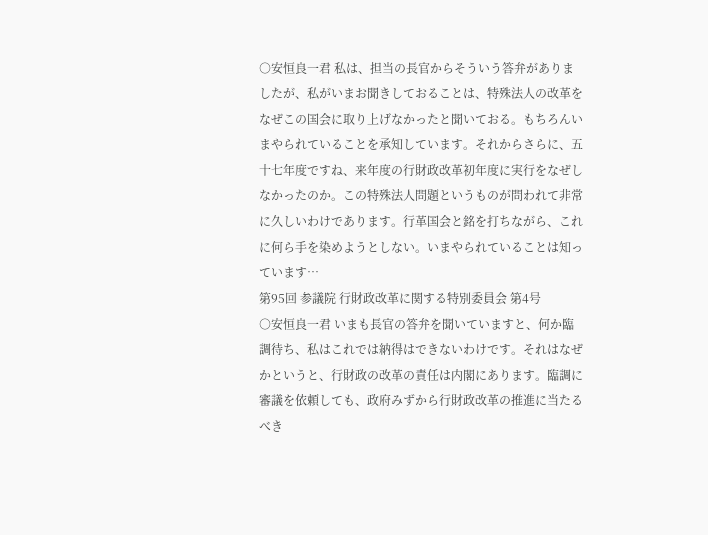○安恒良一君 私は、担当の長官からそういう答弁がありましたが、私がいまお聞きしておることは、特殊法人の改革をなぜこの国会に取り上げなかったと聞いておる。もちろんいまやられていることを承知しています。それからさらに、五十七年度ですね、来年度の行財政改革初年度に実行をなぜしなかったのか。この特殊法人問題というものが問われて非常に久しいわけであります。行革国会と銘を打ちながら、これに何ら手を染めようとしない。いまやられていることは知っています…
第95回 参議院 行財政改革に関する特別委員会 第4号
○安恒良一君 いまも長官の答弁を聞いていますと、何か臨調待ち、私はこれでは納得はできないわけです。それはなぜかというと、行財政の改革の責任は内閣にあります。臨調に審議を依頼しても、政府みずから行財政改革の推進に当たるべき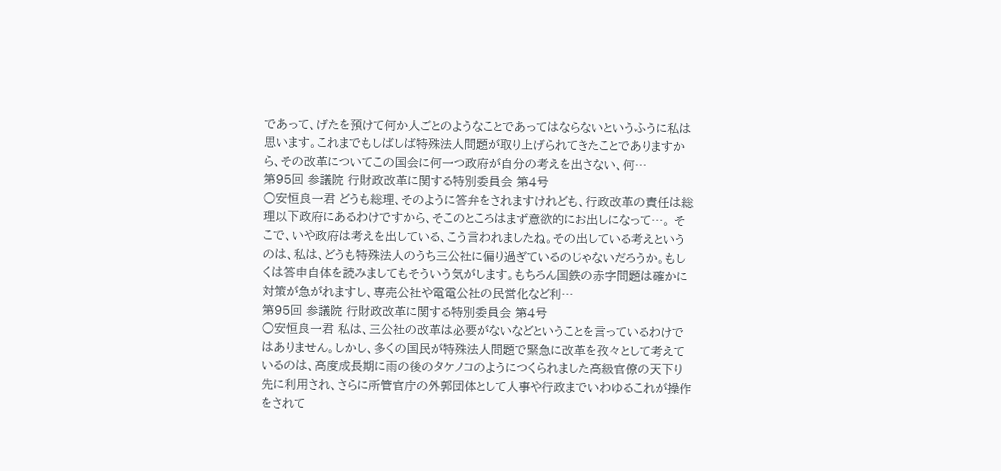であって、げたを預けて何か人ごとのようなことであってはならないというふうに私は思います。これまでもしばしば特殊法人問題が取り上げられてきたことでありますから、その改革についてこの国会に何一つ政府が自分の考えを出さない、何…
第95回 参議院 行財政改革に関する特別委員会 第4号
○安恒良一君 どうも総理、そのように答弁をされますけれども、行政改革の責任は総理以下政府にあるわけですから、そこのところはまず意欲的にお出しになって…。 そこで、いや政府は考えを出している、こう言われましたね。その出している考えというのは、私は、どうも特殊法人のうち三公社に偏り過ぎているのじゃないだろうか。もしくは答申自体を読みましてもそういう気がします。もちろん国鉄の赤字問題は確かに対策が急がれますし、専売公社や電電公社の民営化など利…
第95回 参議院 行財政改革に関する特別委員会 第4号
○安恒良一君 私は、三公社の改革は必要がないなどということを言っているわけではありません。しかし、多くの国民が特殊法人問題で緊急に改革を孜々として考えているのは、高度成長期に雨の後のタケノコのようにつくられました高級官僚の天下り先に利用され、さらに所管官庁の外郭団体として人事や行政までいわゆるこれが操作をされて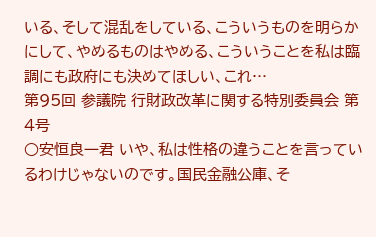いる、そして混乱をしている、こういうものを明らかにして、やめるものはやめる、こういうことを私は臨調にも政府にも決めてほしい、これ…
第95回 参議院 行財政改革に関する特別委員会 第4号
○安恒良一君 いや、私は性格の違うことを言っているわけじゃないのです。国民金融公庫、そ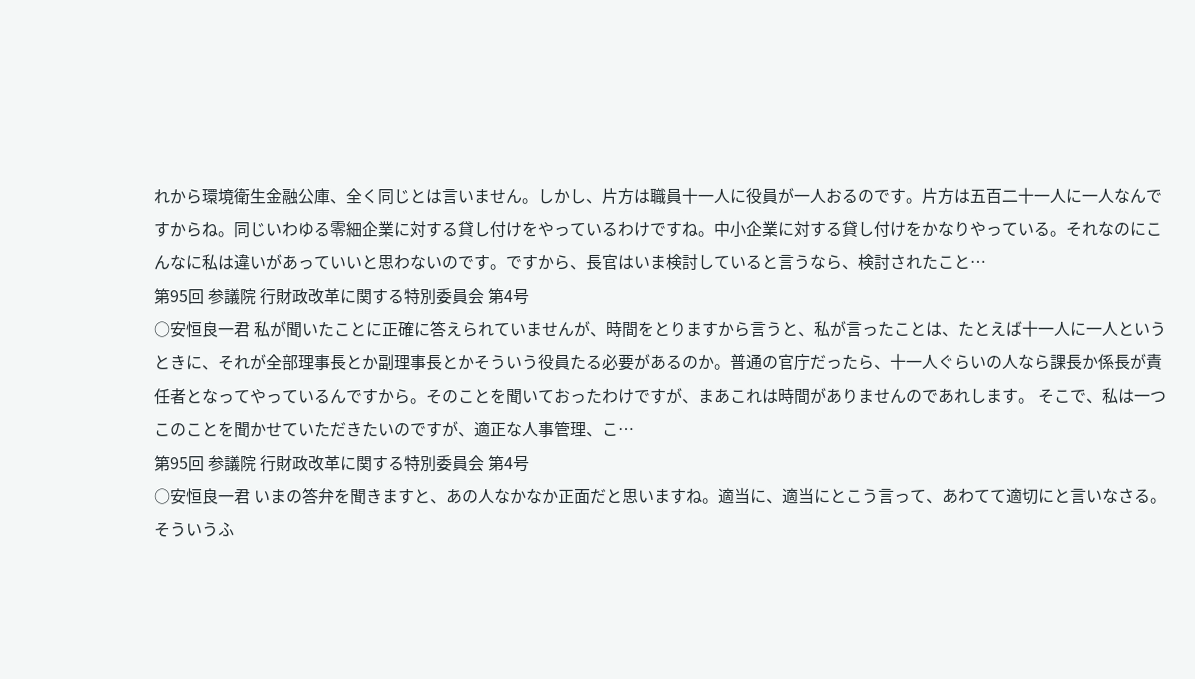れから環境衛生金融公庫、全く同じとは言いません。しかし、片方は職員十一人に役員が一人おるのです。片方は五百二十一人に一人なんですからね。同じいわゆる零細企業に対する貸し付けをやっているわけですね。中小企業に対する貸し付けをかなりやっている。それなのにこんなに私は違いがあっていいと思わないのです。ですから、長官はいま検討していると言うなら、検討されたこと…
第95回 参議院 行財政改革に関する特別委員会 第4号
○安恒良一君 私が聞いたことに正確に答えられていませんが、時間をとりますから言うと、私が言ったことは、たとえば十一人に一人というときに、それが全部理事長とか副理事長とかそういう役員たる必要があるのか。普通の官庁だったら、十一人ぐらいの人なら課長か係長が責任者となってやっているんですから。そのことを聞いておったわけですが、まあこれは時間がありませんのであれします。 そこで、私は一つこのことを聞かせていただきたいのですが、適正な人事管理、こ…
第95回 参議院 行財政改革に関する特別委員会 第4号
○安恒良一君 いまの答弁を聞きますと、あの人なかなか正面だと思いますね。適当に、適当にとこう言って、あわてて適切にと言いなさる。そういうふ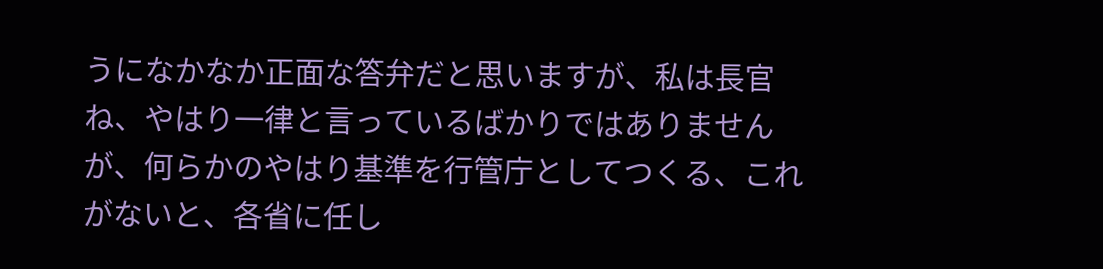うになかなか正面な答弁だと思いますが、私は長官ね、やはり一律と言っているばかりではありませんが、何らかのやはり基準を行管庁としてつくる、これがないと、各省に任し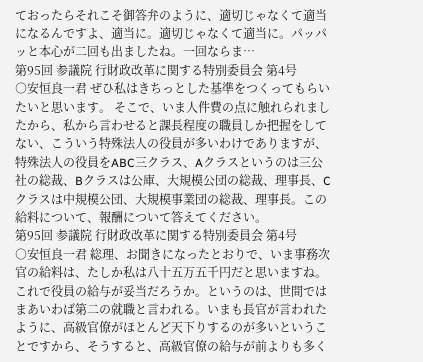ておったらそれこそ御答弁のように、適切じゃなくて適当になるんですよ、適当に。適切じゃなくて適当に。パッパッと本心が二回も出ましたね。一回ならま…
第95回 参議院 行財政改革に関する特別委員会 第4号
○安恒良一君 ぜひ私はきちっとした基準をつくってもらいたいと思います。 そこで、いま人件費の点に触れられましたから、私から言わせると課長程度の職員しか把握をしてない、こういう特殊法人の役員が多いわけでありますが、特殊法人の役員をABC三クラス、Aクラスというのは三公社の総裁、Bクラスは公庫、大規模公団の総裁、理事長、Cクラスは中規模公団、大規模事業団の総裁、理事長。この給料について、報酬について答えてください。
第95回 参議院 行財政改革に関する特別委員会 第4号
○安恒良一君 総理、お聞きになったとおりで、いま事務次官の給料は、たしか私は八十五万五千円だと思いますね。これで役員の給与が妥当だろうか。というのは、世間ではまあいわば第二の就職と言われる。いまも長官が言われたように、高級官僚がほとんど天下りするのが多いということですから、そうすると、高級官僚の給与が前よりも多く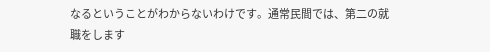なるということがわからないわけです。通常民間では、第二の就職をします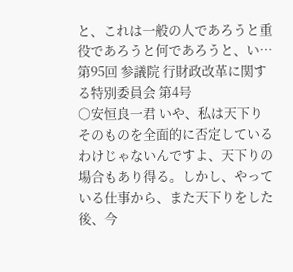と、これは一般の人であろうと重役であろうと何であろうと、い…
第95回 参議院 行財政改革に関する特別委員会 第4号
○安恒良一君 いや、私は天下りそのものを全面的に否定しているわけじゃないんですよ、天下りの場合もあり得る。しかし、やっている仕事から、また天下りをした後、今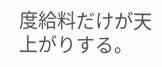度給料だけが天上がりする。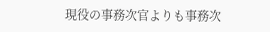現役の事務次官よりも事務次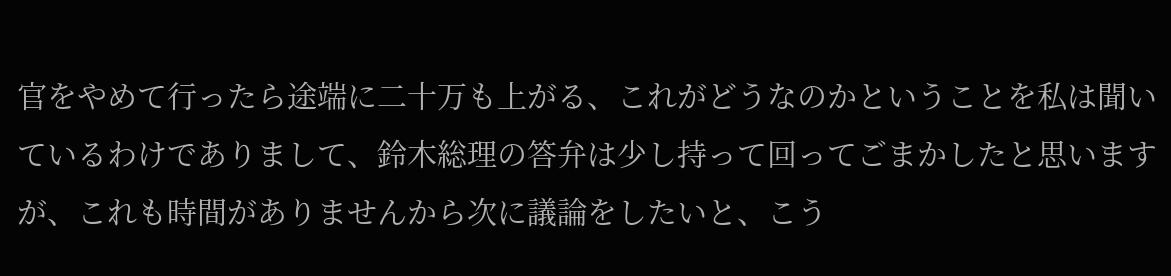官をやめて行ったら途端に二十万も上がる、これがどうなのかということを私は聞いているわけでありまして、鈴木総理の答弁は少し持って回ってごまかしたと思いますが、これも時間がありませんから次に議論をしたいと、こう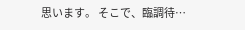思います。 そこで、臨調待…